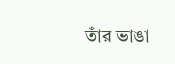তাঁর ভাঙা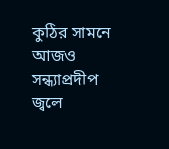কুঠির সামনে আজও সন্ধ্যাপ্রদীপ জ্বলে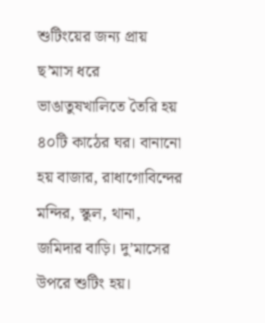শুটিংয়ের জন্য প্রায় ছ’মাস ধরে ভাঙাতুষখালিতে তৈরি হয় ৪০টি কাঠের ঘর। বানানো হয় বাজার, রাধাগোবিন্দের মন্দির, স্কুল, থানা, জমিদার বাড়ি। দু’মাসের উপরে শুটিং হয়।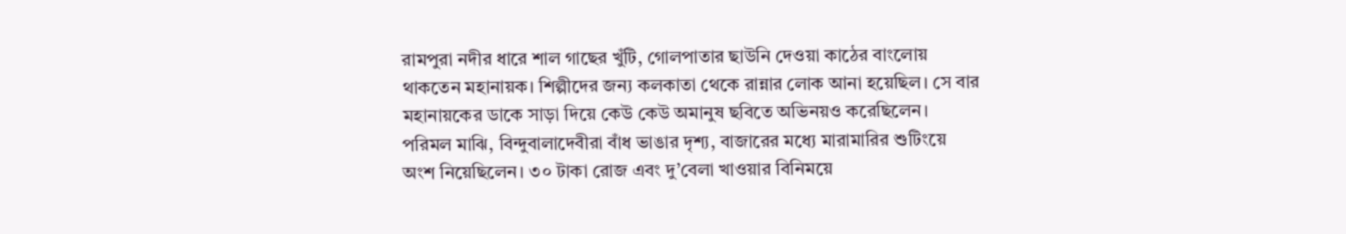রামপুরা নদীর ধারে শাল গাছের খুঁটি, গোলপাতার ছাউনি দেওয়া কাঠের বাংলোয় থাকতেন মহানায়ক। শিল্পীদের জন্য কলকাতা থেকে রান্নার লোক আনা হয়েছিল। সে বার মহানায়কের ডাকে সাড়া দিয়ে কেউ কেউ অমানুষ ছবিতে অভিনয়ও করেছিলেন। পরিমল মাঝি, বিন্দুবালাদেবীরা বাঁধ ভাঙার দৃশ্য, বাজারের মধ্যে মারামারির শুটিংয়ে অংশ নিয়েছিলেন। ৩০ টাকা রোজ এবং দু’বেলা খাওয়ার বিনিময়ে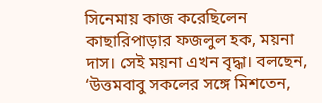সিনেমায় কাজ করেছিলেন কাছারিপাড়ার ফজলুল হক, ময়না দাস। সেই ময়না এখন বৃদ্ধা। বলছেন, ‘উত্তমবাবু সকলের সঙ্গে মিশতেন,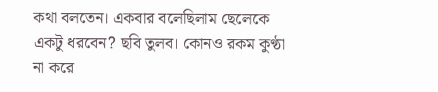কথা বলতেন। একবার বলেছিলাম ছেলেকে একটু ধরবেন? ছবি তুলব। কোনও রকম কুণ্ঠা না করে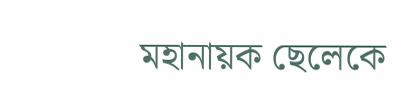মহানায়ক ছেলেকে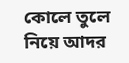কোলে তুলে নিয়ে আদর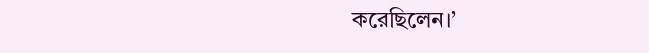করেছিলেন।’